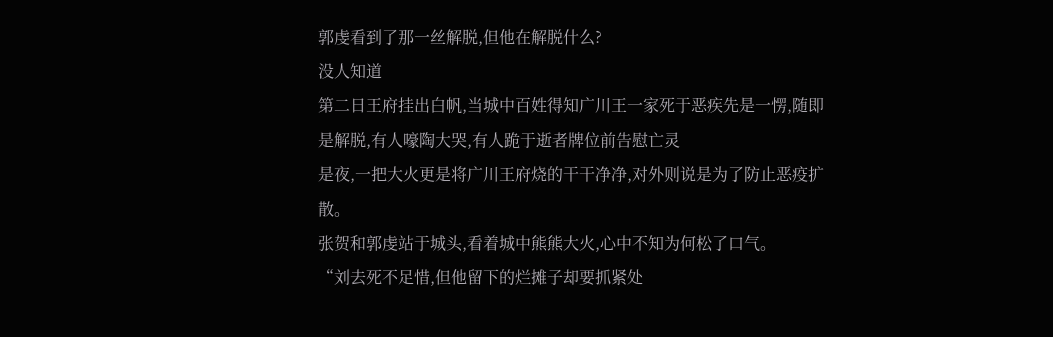郭虔看到了那一丝解脱,但他在解脱什么?
没人知道
第二日王府挂出白帆,当城中百姓得知广川王一家死于恶疾先是一愣,随即是解脱,有人嚎陶大哭,有人跪于逝者牌位前告慰亡灵
是夜,一把大火更是将广川王府烧的干干净净,对外则说是为了防止恶疫扩散。
张贺和郭虔站于城头,看着城中熊熊大火,心中不知为何松了口气。
“刘去死不足惜,但他留下的烂摊子却要抓紧处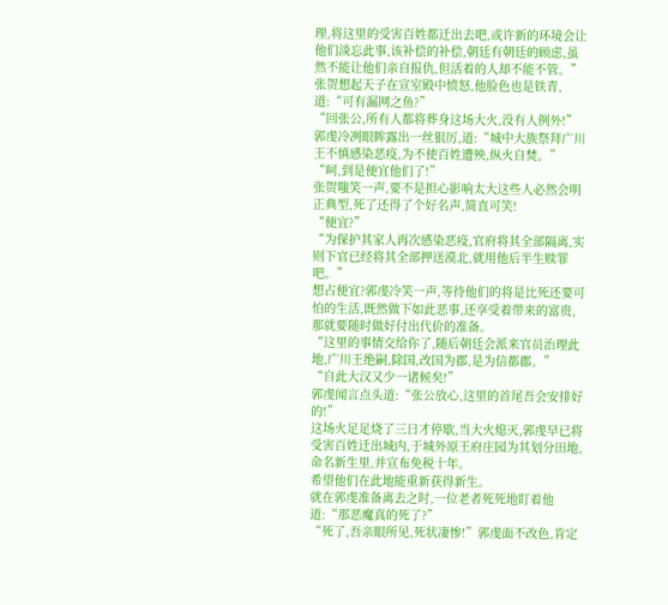理,将这里的受害百姓都迁出去吧,或许新的环境会让他们淡忘此事,该补偿的补偿,朝廷有朝廷的顾虑,虽然不能让他们亲自报仇,但活着的人却不能不管。”
张贺想起天子在宣室殿中愤怒,他脸色也是铁青,道:“可有漏网之鱼?”
“回张公,所有人都将葬身这场大火,没有人例外!”
郭虔冷冽眼眸露出一丝狠厉,道:“城中大族祭拜广川王不慎感染恶疫,为不使百姓遭殃,纵火自焚。”
“呵,到是便宜他们了!”
张贺嗤笑一声,要不是担心影响太大这些人必然会明正典型,死了还得了个好名声,简直可笑!
“便宜?”
“为保护其家人再次感染恶疫,官府将其全部隔离,实则下官已经将其全部押送漠北,就用他后半生赎罪吧。”
想占便宜?郭虔冷笑一声,等待他们的将是比死还要可怕的生活,既然做下如此恶事,还享受着带来的富贵,那就要随时做好付出代价的准备。
“这里的事情交给你了,随后朝廷会派来官员治理此地,广川王绝嗣,除国,改国为郡,是为信都郡。”
“自此大汉又少一诸候矣!”
郭虔闻言点头道:“张公放心,这里的首尾吾会安排好的!”
这场火足足烧了三日才停歇,当大火熄灭,郭虔早已将受害百姓迁出城内,于城外原王府庄园为其划分田地,命名新生里,并宣布免税十年。
希望他们在此地能重新获得新生。
就在郭虔准备离去之时,一位老者死死地盯着他道:“那恶魔真的死了?”
“死了,吾亲眼所见,死状凄惨!”郭虔面不改色,肯定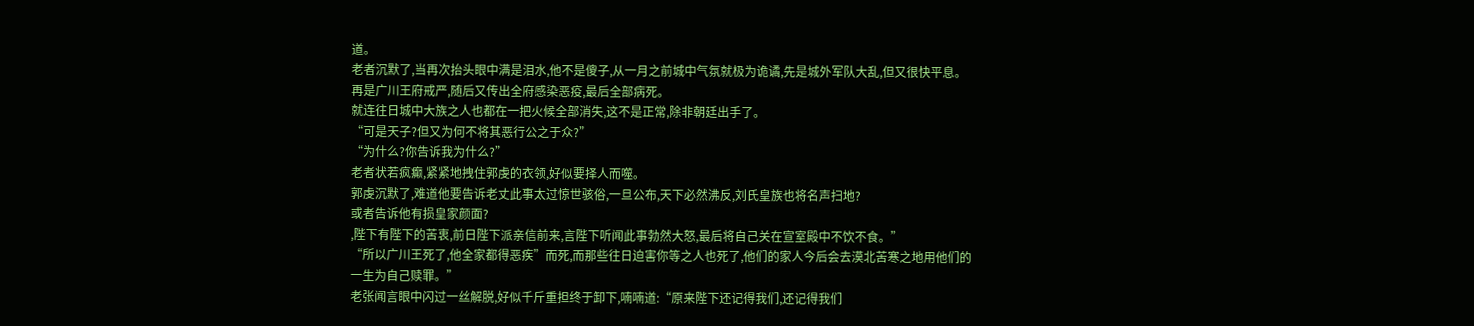道。
老者沉默了,当再次抬头眼中满是泪水,他不是傻子,从一月之前城中气氛就极为诡谲,先是城外军队大乱,但又很快平息。
再是广川王府戒严,随后又传出全府感染恶疫,最后全部病死。
就连往日城中大族之人也都在一把火候全部消失,这不是正常,除非朝廷出手了。
“可是天子?但又为何不将其恶行公之于众?”
“为什么?你告诉我为什么?”
老者状若疯癫,紧紧地拽住郭虔的衣领,好似要择人而噬。
郭虔沉默了,难道他要告诉老丈此事太过惊世骇俗,一旦公布,天下必然沸反,刘氏皇族也将名声扫地?
或者告诉他有损皇家颜面?
,陛下有陛下的苦衷,前日陛下派亲信前来,言陛下听闻此事勃然大怒,最后将自己关在宣室殿中不饮不食。”
“所以广川王死了,他全家都得恶疾”而死,而那些往日迫害你等之人也死了,他们的家人今后会去漠北苦寒之地用他们的一生为自己赎罪。”
老张闻言眼中闪过一丝解脱,好似千斤重担终于卸下,喃喃道:“原来陛下还记得我们,还记得我们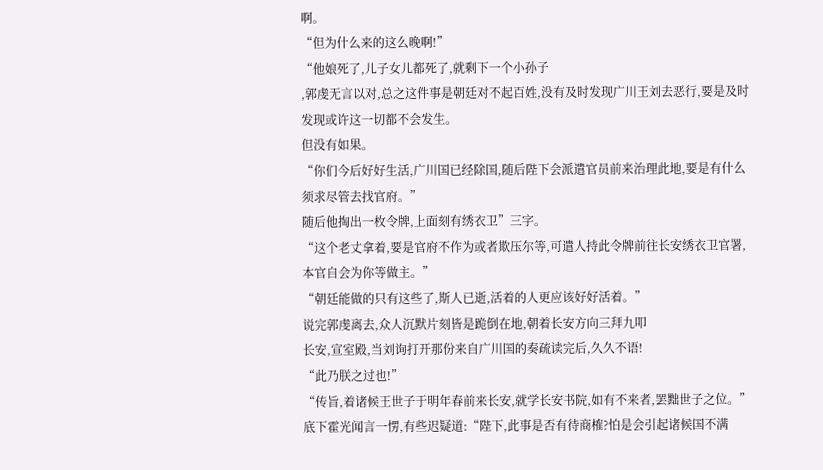啊。
“但为什么来的这么晚啊!”
“他娘死了,儿子女儿都死了,就剩下一个小孙子
,郭虔无言以对,总之这件事是朝廷对不起百姓,没有及时发现广川王刘去恶行,要是及时发现或许这一切都不会发生。
但没有如果。
“你们今后好好生活,广川国已经除国,随后陛下会派遣官员前来治理此地,要是有什么须求尽管去找官府。”
随后他掏出一枚令牌,上面刻有绣衣卫”三字。
“这个老丈拿着,要是官府不作为或者欺压尔等,可遣人持此令牌前往长安绣衣卫官署,本官自会为你等做主。”
“朝廷能做的只有这些了,斯人已逝,活着的人更应该好好活着。”
说完郭虔离去,众人沉默片刻皆是跪倒在地,朝着长安方向三拜九叩
长安,宣室殿,当刘询打开那份来自广川国的奏疏读完后,久久不语!
“此乃朕之过也!”
“传旨,着诸候王世子于明年春前来长安,就学长安书院,如有不来者,罢黜世子之位。”
底下霍光闻言一愣,有些迟疑道:“陛下,此事是否有待商榷?怕是会引起诸候国不满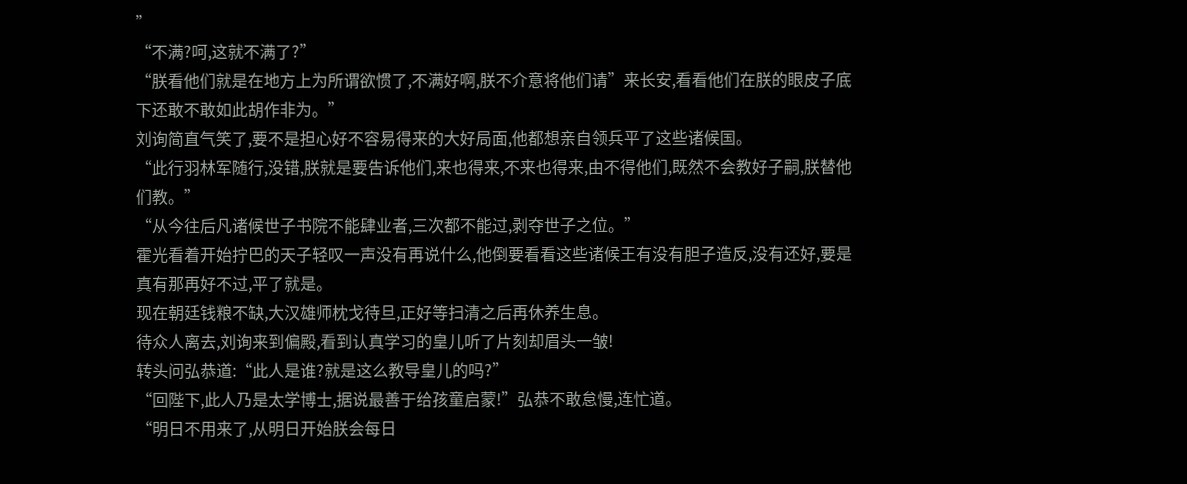”
“不满?呵,这就不满了?”
“朕看他们就是在地方上为所谓欲惯了,不满好啊,朕不介意将他们请”来长安,看看他们在朕的眼皮子底下还敢不敢如此胡作非为。”
刘询简直气笑了,要不是担心好不容易得来的大好局面,他都想亲自领兵平了这些诸候国。
“此行羽林军随行,没错,朕就是要告诉他们,来也得来,不来也得来,由不得他们,既然不会教好子嗣,朕替他们教。”
“从今往后凡诸候世子书院不能肆业者,三次都不能过,剥夺世子之位。”
霍光看着开始拧巴的天子轻叹一声没有再说什么,他倒要看看这些诸候王有没有胆子造反,没有还好,要是真有那再好不过,平了就是。
现在朝廷钱粮不缺,大汉雄师枕戈待旦,正好等扫清之后再休养生息。
待众人离去,刘询来到偏殿,看到认真学习的皇儿听了片刻却眉头一皱!
转头问弘恭道:“此人是谁?就是这么教导皇儿的吗?”
“回陛下,此人乃是太学博士,据说最善于给孩童启蒙!”弘恭不敢怠慢,连忙道。
“明日不用来了,从明日开始朕会每日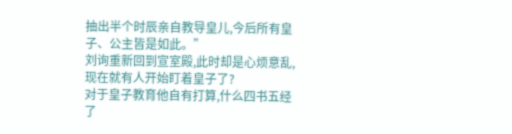抽出半个时辰亲自教导皇儿,今后所有皇子、公主皆是如此。”
刘询重新回到宣室殿,此时却是心烦意乱,现在就有人开始盯着皇子了?
对于皇子教育他自有打算,什么四书五经了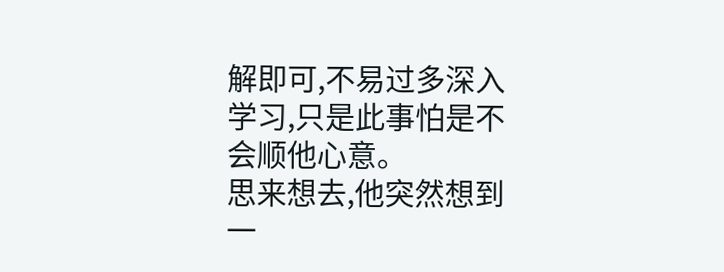解即可,不易过多深入学习,只是此事怕是不会顺他心意。
思来想去,他突然想到一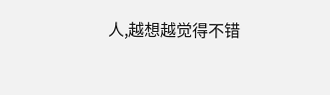人,越想越觉得不错